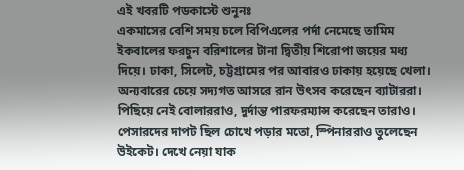এই খবরটি পডকাস্টে শুনুনঃ
একমাসের বেশি সময় চলে বিপিএলের পর্দা নেমেছে তামিম ইকবালের ফরচুন বরিশালের টানা দ্বিতীয় শিরোপা জয়ের মধ্য দিয়ে। ঢাকা, সিলেট, চট্টগ্রামের পর আবারও ঢাকায় হয়েছে খেলা। অন্যবারের চেয়ে সদ্যগত আসরে রান উৎসব করেছেন ব্যাটাররা। পিছিয়ে নেই বোলাররাও, দুর্দান্ত পারফরম্যান্স করেছেন তারাও। পেসারদের দাপট ছিল চোখে পড়ার মতো, স্পিনাররাও তুলেছেন উইকেট। দেখে নেয়া যাক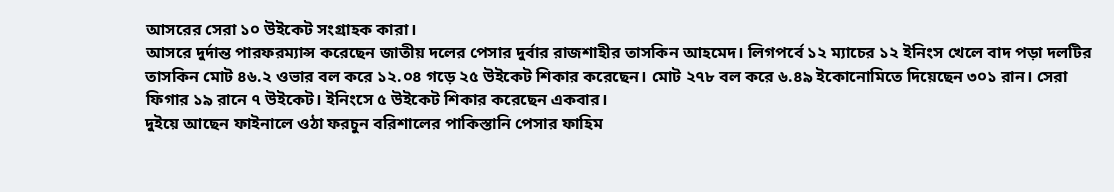আসরের সেরা ১০ উইকেট সংগ্রাহক কারা।
আসরে দুর্দান্ত পারফরম্যান্স করেছেন জাতীয় দলের পেসার দুর্বার রাজশাহীর তাসকিন আহমেদ। লিগপর্বে ১২ ম্যাচের ১২ ইনিংস খেলে বাদ পড়া দলটির তাসকিন মোট ৪৬.২ ওভার বল করে ১২.০৪ গড়ে ২৫ উইকেট শিকার করেছেন। মোট ২৭৮ বল করে ৬.৪৯ ইকোনোমিতে দিয়েছেন ৩০১ রান। সেরা ফিগার ১৯ রানে ৭ উইকেট। ইনিংসে ৫ উইকেট শিকার করেছেন একবার।
দুইয়ে আছেন ফাইনালে ওঠা ফরচুন বরিশালের পাকিস্তানি পেসার ফাহিম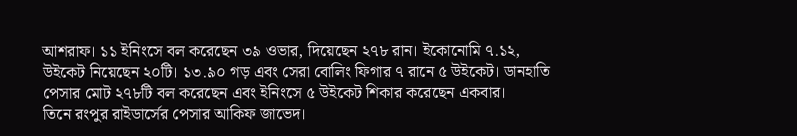আশরাফ। ১১ ইনিংসে বল করেছেন ৩৯ ওভার, দিয়েছেন ২৭৮ রান। ইকোনোমি ৭.১২, উইকেট নিয়েছেন ২০টি। ১৩.৯০ গড় এবং সেরা বোলিং ফিগার ৭ রানে ৫ উইকেট। ডানহাতি পেসার মোট ২৭৮টি বল করেছেন এবং ইনিংসে ৫ উইকেট শিকার করেছেন একবার।
তিনে রংপুর রাইডার্সের পেসার আকিফ জাভেদ।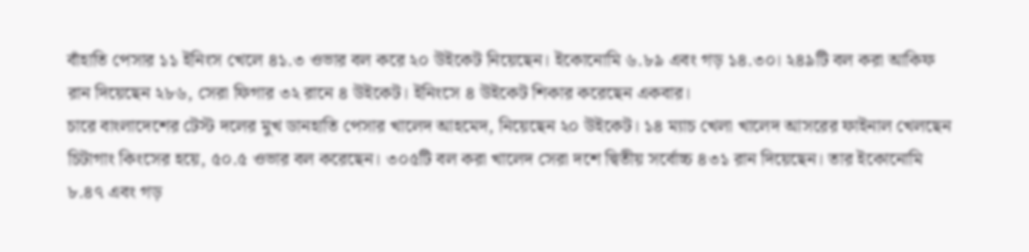বাঁহাতি পেসার ১১ ইনিংস খেলে ৪১.৩ ওভার বল করে ২০ উইকেট নিয়েছেন। ইকোনোমি ৬.৮৯ এবং গড় ১৪.৩০। ২৪৯টি বল করা আকিফ রান দিয়েছেন ২৮৬, সেরা ফিগার ৩২ রানে ৪ উইকেট। ইনিংসে ৪ উইকেট শিকার করেছেন একবার।
চারে বাংলাদেশের টেস্ট দলের মুখ ডানহাতি পেসার খালেদ আহমেদ, নিয়েছেন ২০ উইকেট। ১৪ ম্যাচ খেলা খালেদ আসরের ফাইনাল খেলছেন চিটাগাং কিংসের হয়ে, ৫০.৫ ওভার বল করেছেন। ৩০৫টি বল করা খালেদ সেরা দশে দ্বিতীয় সর্বোচ্চ ৪৩১ রান দিয়েছেন। তার ইকোনোমি ৮.৪৭ এবং গড়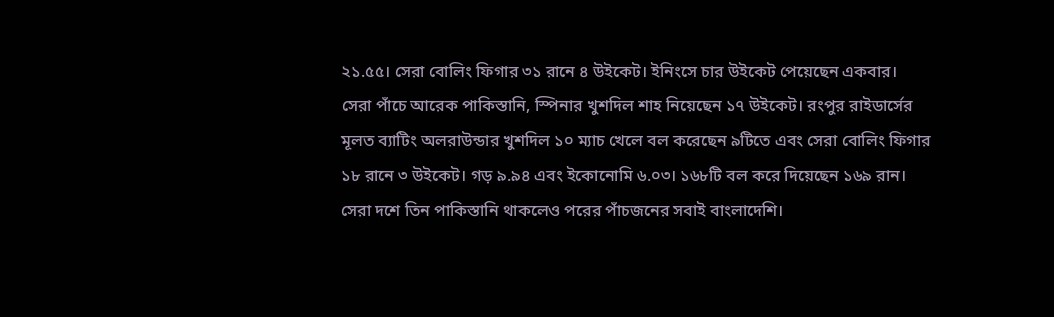২১.৫৫। সেরা বোলিং ফিগার ৩১ রানে ৪ উইকেট। ইনিংসে চার উইকেট পেয়েছেন একবার।
সেরা পাঁচে আরেক পাকিস্তানি, স্পিনার খুশদিল শাহ নিয়েছেন ১৭ উইকেট। রংপুর রাইডার্সের মূলত ব্যাটিং অলরাউন্ডার খুশদিল ১০ ম্যাচ খেলে বল করেছেন ৯টিতে এবং সেরা বোলিং ফিগার ১৮ রানে ৩ উইকেট। গড় ৯.৯৪ এবং ইকোনোমি ৬.০৩। ১৬৮টি বল করে দিয়েছেন ১৬৯ রান।
সেরা দশে তিন পাকিস্তানি থাকলেও পরের পাঁচজনের সবাই বাংলাদেশি।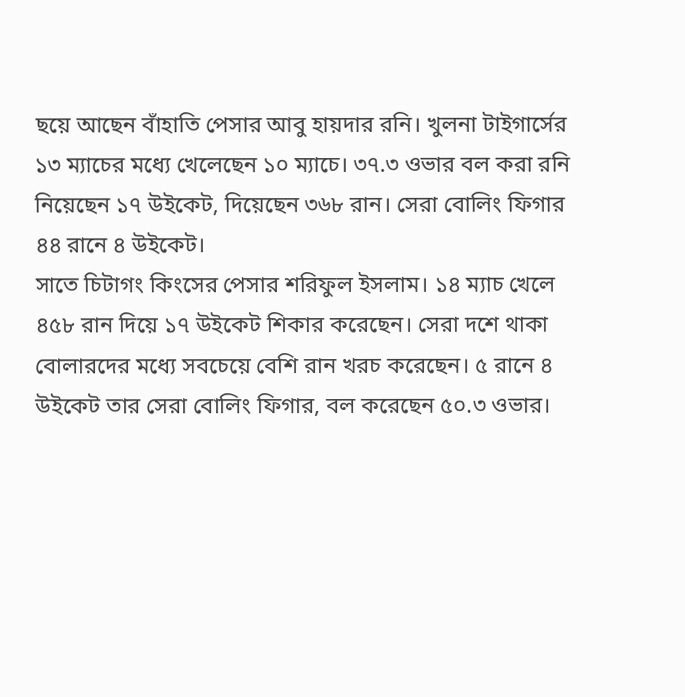ছয়ে আছেন বাঁহাতি পেসার আবু হায়দার রনি। খুলনা টাইগার্সের ১৩ ম্যাচের মধ্যে খেলেছেন ১০ ম্যাচে। ৩৭.৩ ওভার বল করা রনি নিয়েছেন ১৭ উইকেট, দিয়েছেন ৩৬৮ রান। সেরা বোলিং ফিগার ৪৪ রানে ৪ উইকেট।
সাতে চিটাগং কিংসের পেসার শরিফুল ইসলাম। ১৪ ম্যাচ খেলে ৪৫৮ রান দিয়ে ১৭ উইকেট শিকার করেছেন। সেরা দশে থাকা বোলারদের মধ্যে সবচেয়ে বেশি রান খরচ করেছেন। ৫ রানে ৪ উইকেট তার সেরা বোলিং ফিগার, বল করেছেন ৫০.৩ ওভার।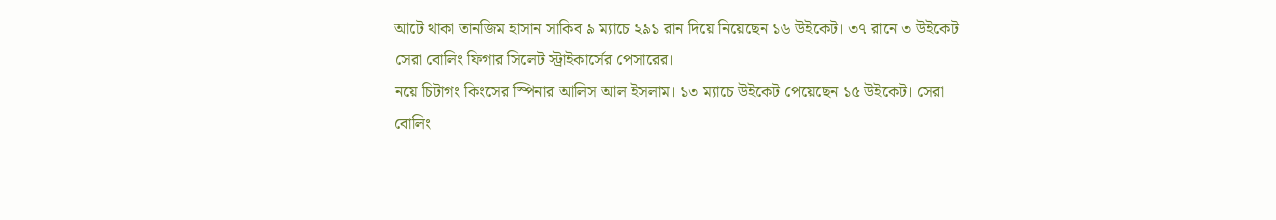আটে থাকা তানজিম হাসান সাকিব ৯ ম্যাচে ২৯১ রান দিয়ে নিয়েছেন ১৬ উইকেট। ৩৭ রানে ৩ উইকেট সেরা বোলিং ফিগার সিলেট স্ট্রাইকার্সের পেসারের।
নয়ে চিটাগং কিংসের স্পিনার আলিস আল ইসলাম। ১৩ ম্যাচে উইকেট পেয়েছেন ১৫ উইকেট। সেরা বোলিং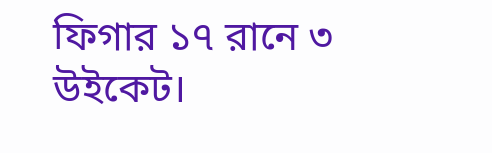ফিগার ১৭ রানে ৩ উইকেট।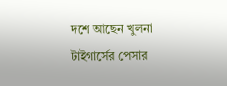দশে আছেন খুলনা টাইগার্সের পেসার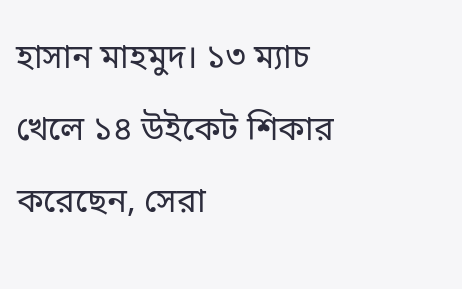হাসান মাহমুদ। ১৩ ম্যাচ খেলে ১৪ উইকেট শিকার করেছেন, সেরা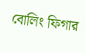বোলিং ফিগার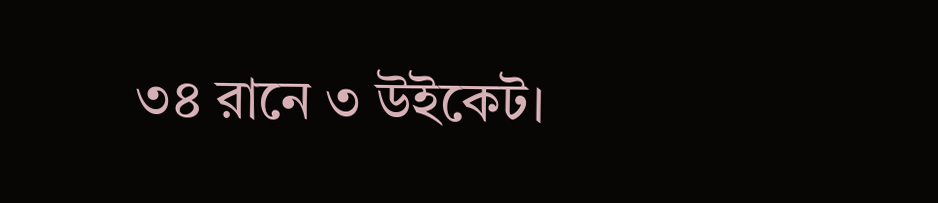৩৪ রানে ৩ উইকেট।